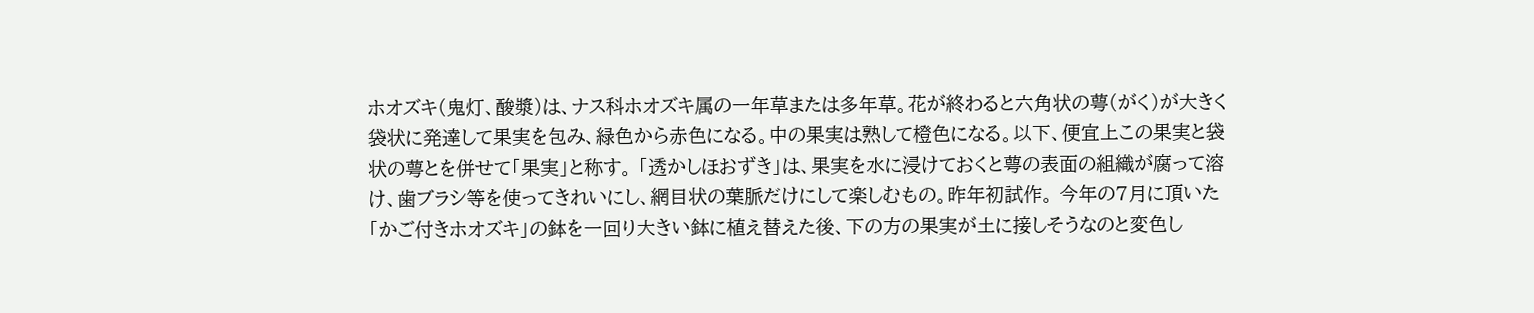ホオズキ(鬼灯、酸漿)は、ナス科ホオズキ属の一年草または多年草。花が終わると六角状の萼(がく)が大きく袋状に発達して果実を包み、緑色から赤色になる。中の果実は熟して橙色になる。以下、便宜上この果実と袋状の萼とを併せて「果実」と称す。 「透かしほおずき」は、果実を水に浸けておくと萼の表面の組織が腐って溶け、歯ブラシ等を使ってきれいにし、網目状の葉脈だけにして楽しむもの。昨年初試作。 今年の7月に頂いた「かご付きホオズキ」の鉢を一回り大きい鉢に植え替えた後、下の方の果実が土に接しそうなのと変色し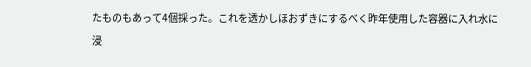たものもあって4個採った。これを透かしほおずきにするべく昨年使用した容器に入れ水に浸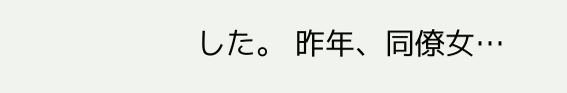した。 昨年、同僚女…